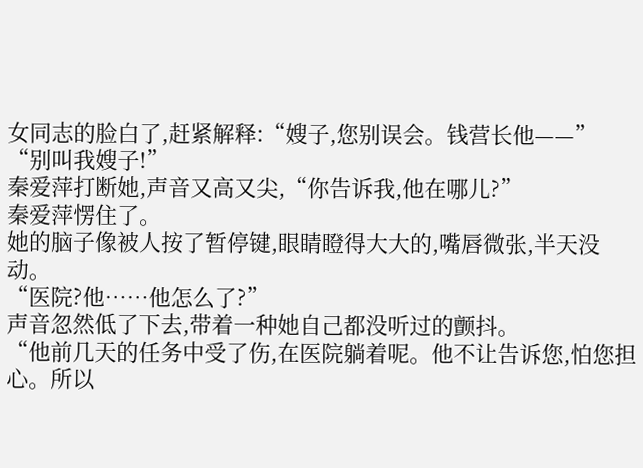女同志的脸白了,赶紧解释:“嫂子,您别误会。钱营长他——”
“别叫我嫂子!”
秦爱萍打断她,声音又高又尖,“你告诉我,他在哪儿?”
秦爱萍愣住了。
她的脑子像被人按了暂停键,眼睛瞪得大大的,嘴唇微张,半天没动。
“医院?他……他怎么了?”
声音忽然低了下去,带着一种她自己都没听过的颤抖。
“他前几天的任务中受了伤,在医院躺着呢。他不让告诉您,怕您担心。所以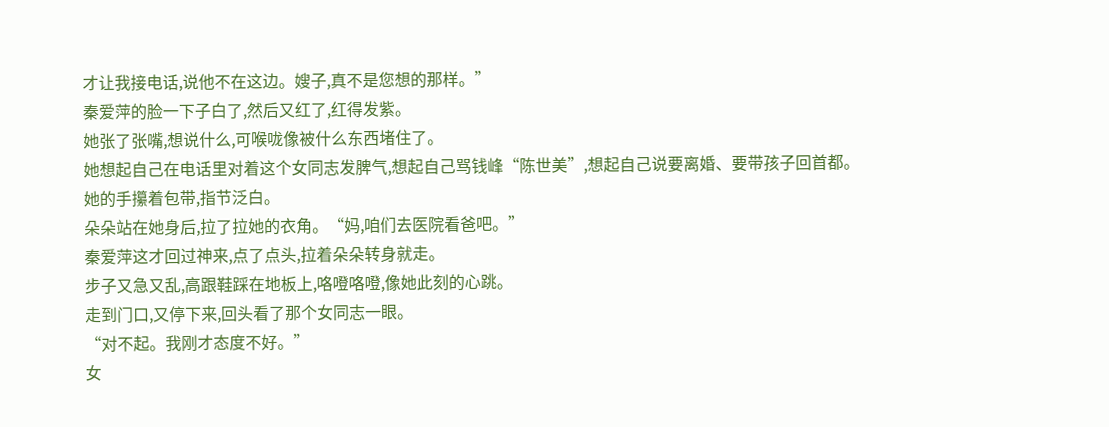才让我接电话,说他不在这边。嫂子,真不是您想的那样。”
秦爱萍的脸一下子白了,然后又红了,红得发紫。
她张了张嘴,想说什么,可喉咙像被什么东西堵住了。
她想起自己在电话里对着这个女同志发脾气,想起自己骂钱峰“陈世美”,想起自己说要离婚、要带孩子回首都。
她的手攥着包带,指节泛白。
朵朵站在她身后,拉了拉她的衣角。“妈,咱们去医院看爸吧。”
秦爱萍这才回过神来,点了点头,拉着朵朵转身就走。
步子又急又乱,高跟鞋踩在地板上,咯噔咯噔,像她此刻的心跳。
走到门口,又停下来,回头看了那个女同志一眼。
“对不起。我刚才态度不好。”
女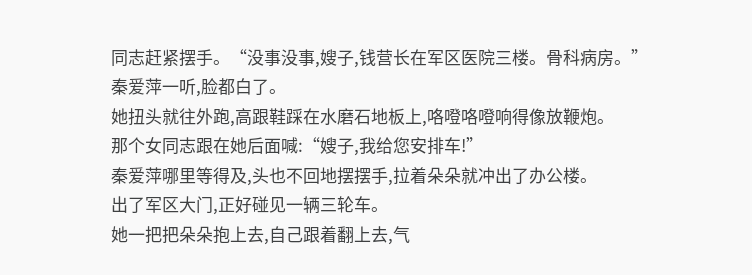同志赶紧摆手。“没事没事,嫂子,钱营长在军区医院三楼。骨科病房。”
秦爱萍一听,脸都白了。
她扭头就往外跑,高跟鞋踩在水磨石地板上,咯噔咯噔响得像放鞭炮。
那个女同志跟在她后面喊:“嫂子,我给您安排车!”
秦爱萍哪里等得及,头也不回地摆摆手,拉着朵朵就冲出了办公楼。
出了军区大门,正好碰见一辆三轮车。
她一把把朵朵抱上去,自己跟着翻上去,气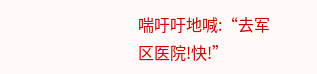喘吁吁地喊:“去军区医院!快!”